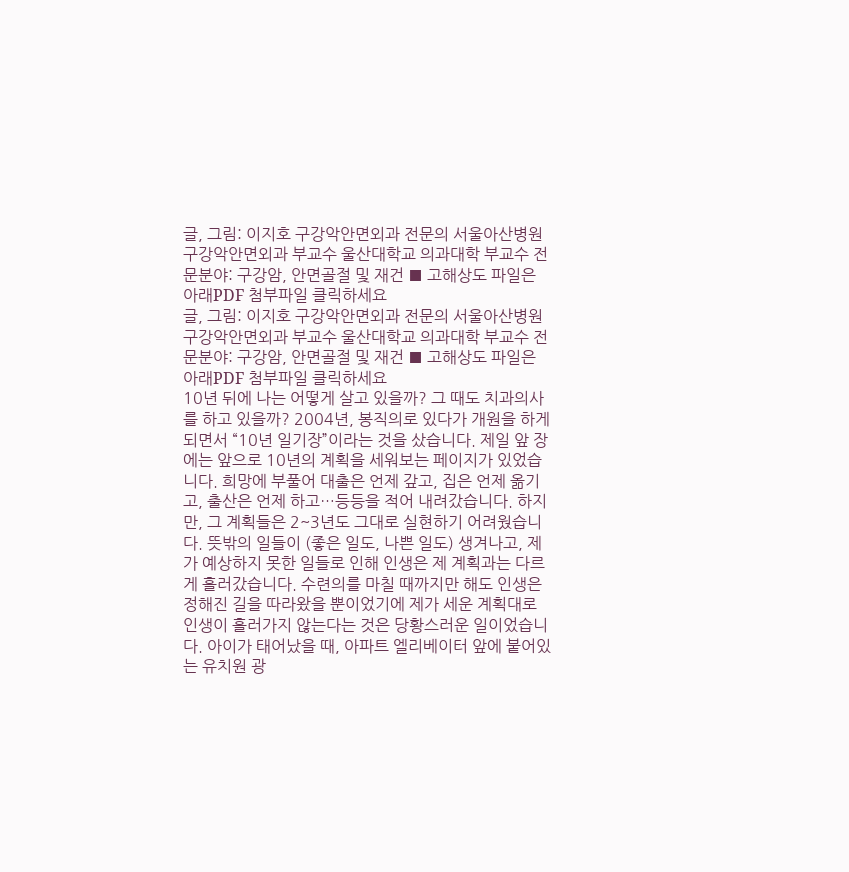글, 그림: 이지호 구강악안면외과 전문의 서울아산병원 구강악안면외과 부교수 울산대학교 의과대학 부교수 전문분야: 구강암, 안면골절 및 재건 ■ 고해상도 파일은 아래PDF 첨부파일 클릭하세요
글, 그림: 이지호 구강악안면외과 전문의 서울아산병원 구강악안면외과 부교수 울산대학교 의과대학 부교수 전문분야: 구강암, 안면골절 및 재건 ■ 고해상도 파일은 아래PDF 첨부파일 클릭하세요
10년 뒤에 나는 어떻게 살고 있을까? 그 때도 치과의사를 하고 있을까? 2004년, 봉직의로 있다가 개원을 하게 되면서 “10년 일기장”이라는 것을 샀습니다. 제일 앞 장에는 앞으로 10년의 계획을 세워보는 페이지가 있었습니다. 희망에 부풀어 대출은 언제 갚고, 집은 언제 옮기고, 출산은 언제 하고…등등을 적어 내려갔습니다. 하지만, 그 계획들은 2~3년도 그대로 실현하기 어려웠습니다. 뜻밖의 일들이 (좋은 일도, 나쁜 일도) 생겨나고, 제가 예상하지 못한 일들로 인해 인생은 제 계획과는 다르게 흘러갔습니다. 수련의를 마칠 때까지만 해도 인생은 정해진 길을 따라왔을 뿐이었기에 제가 세운 계획대로 인생이 흘러가지 않는다는 것은 당황스러운 일이었습니다. 아이가 태어났을 때, 아파트 엘리베이터 앞에 붙어있는 유치원 광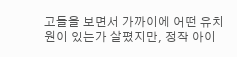고들을 보면서 가까이에 어떤 유치원이 있는가 살폈지만, 정작 아이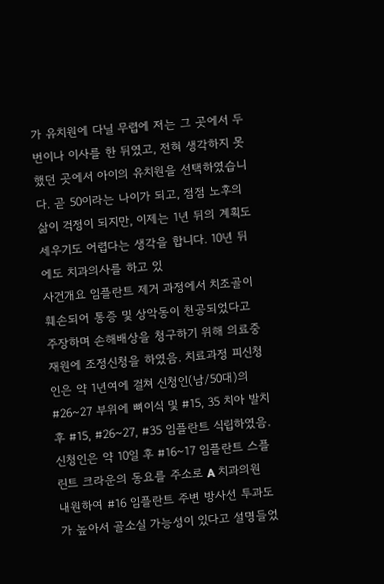가 유치원에 다닐 무렵에 저는 그 곳에서 두 번이나 이사를 한 뒤였고, 전혀 생각하지 못했던 곳에서 아이의 유치원을 선택하였습니다. 곧 50이라는 나이가 되고, 점점 노후의 삶이 걱정이 되지만, 이제는 1년 뒤의 계획도 세우기도 어렵다는 생각을 합니다. 10년 뒤에도 치과의사를 하고 있
사건개요 임플란트 제거 과정에서 치조골이 훼손되어 통증 및 상악동이 천공되었다고 주장하며 손해배상을 청구하기 위해 의료중재원에 조정신청을 하였음. 치료과정 피신청인은 약 1년여에 걸쳐 신청인(남/50대)의 #26~27 부위에 뼈이식 및 #15, 35 치아 발치 후 #15, #26~27, #35 임플란트 식립하였음. 신청인은 약 10일 후 #16~17 임플란트 스플린트 크라운의 동요를 주소로 A 치과의원 내원하여 #16 임플란트 주변 방사선 투과도가 높아서 골소실 가능성이 있다고 설명들었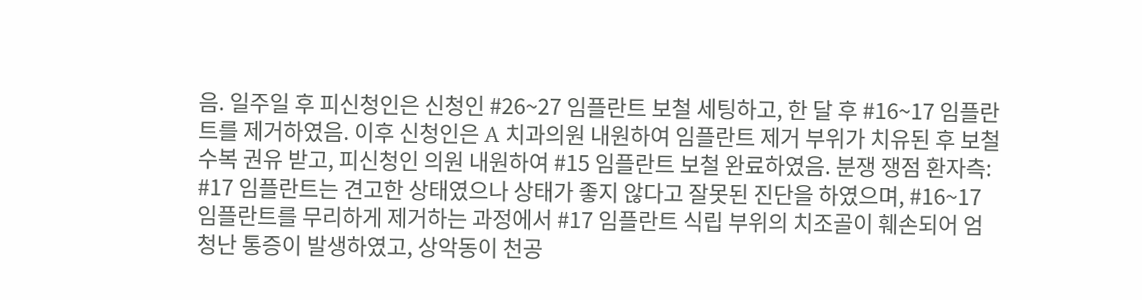음. 일주일 후 피신청인은 신청인 #26~27 임플란트 보철 세팅하고, 한 달 후 #16~17 임플란트를 제거하였음. 이후 신청인은 A 치과의원 내원하여 임플란트 제거 부위가 치유된 후 보철수복 권유 받고, 피신청인 의원 내원하여 #15 임플란트 보철 완료하였음. 분쟁 쟁점 환자측: #17 임플란트는 견고한 상태였으나 상태가 좋지 않다고 잘못된 진단을 하였으며, #16~17 임플란트를 무리하게 제거하는 과정에서 #17 임플란트 식립 부위의 치조골이 훼손되어 엄청난 통증이 발생하였고, 상악동이 천공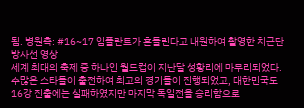됨. 병원측: #16~17 임플란트가 흔들린다고 내원하여 촬영한 치근단 방사선 영상
세계 최대의 축제 중 하나인 월드컵이 지난달 성황리에 마무리되었다. 수많은 스타들이 출전하여 최고의 경기들이 진행되었고, 대한민국도 16강 진출에는 실패하였지만 마지막 독일전을 승리함으로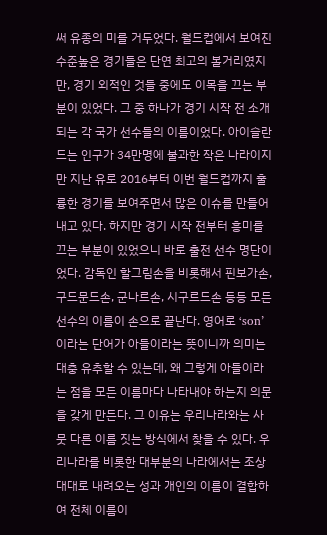써 유종의 미를 거두었다. 월드컵에서 보여진 수준높은 경기들은 단연 최고의 볼거리였지만, 경기 외적인 것들 중에도 이목을 끄는 부분이 있었다. 그 중 하나가 경기 시작 전 소개되는 각 국가 선수들의 이름이었다. 아이슬란드는 인구가 34만명에 불과한 작은 나라이지만 지난 유로 2016부터 이번 월드컵까지 훌륭한 경기를 보여주면서 많은 이슈를 만들어내고 있다. 하지만 경기 시작 전부터 흥미를 끄는 부분이 있었으니 바로 출전 선수 명단이었다. 감독인 할그림손을 비롯해서 핀보가손, 구드문드손, 군나르손, 시구르드손 등등 모든 선수의 이름이 손으로 끝난다. 영어로 ‘son’ 이라는 단어가 아들이라는 뜻이니까 의미는 대충 유추할 수 있는데, 왜 그렇게 아들이라는 점을 모든 이름마다 나타내야 하는지 의문을 갖게 만든다. 그 이유는 우리나라와는 사뭇 다른 이름 짓는 방식에서 찾을 수 있다. 우리나라를 비롯한 대부분의 나라에서는 조상 대대로 내려오는 성과 개인의 이름이 결합하여 전체 이름이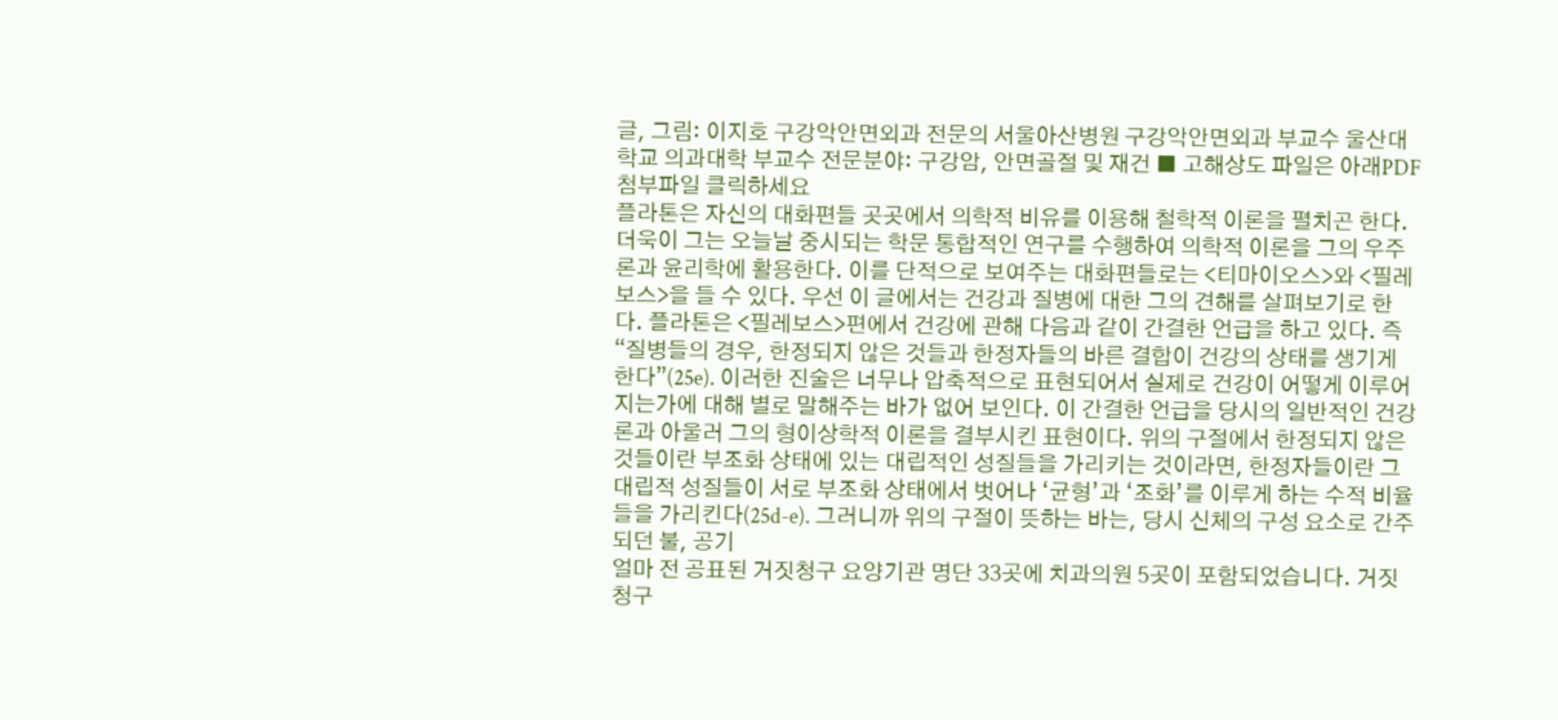글, 그림: 이지호 구강악안면외과 전문의 서울아산병원 구강악안면외과 부교수 울산대학교 의과대학 부교수 전문분야: 구강암, 안면골절 및 재건 ■ 고해상도 파일은 아래PDF 첨부파일 클릭하세요
플라톤은 자신의 대화편들 곳곳에서 의학적 비유를 이용해 철학적 이론을 펼치곤 한다. 더욱이 그는 오늘날 중시되는 학문 통합적인 연구를 수행하여 의학적 이론을 그의 우주론과 윤리학에 활용한다. 이를 단적으로 보여주는 대화편들로는 <티마이오스>와 <필레보스>을 들 수 있다. 우선 이 글에서는 건강과 질병에 대한 그의 견해를 살펴보기로 한다. 플라톤은 <필레보스>편에서 건강에 관해 다음과 같이 간결한 언급을 하고 있다. 즉 “질병들의 경우, 한정되지 않은 것들과 한정자들의 바른 결합이 건강의 상태를 생기게 한다”(25e). 이러한 진술은 너무나 압축적으로 표현되어서 실제로 건강이 어떻게 이루어지는가에 대해 별로 말해주는 바가 없어 보인다. 이 간결한 언급을 당시의 일반적인 건강론과 아울러 그의 형이상학적 이론을 결부시킨 표현이다. 위의 구절에서 한정되지 않은 것들이란 부조화 상태에 있는 대립적인 성질들을 가리키는 것이라면, 한정자들이란 그 대립적 성질들이 서로 부조화 상태에서 벗어나 ‘균형’과 ‘조화’를 이루게 하는 수적 비율들을 가리킨다(25d-e). 그러니까 위의 구절이 뜻하는 바는, 당시 신체의 구성 요소로 간주되던 불, 공기
얼마 전 공표된 거짓청구 요양기관 명단 33곳에 치과의원 5곳이 포함되었습니다. 거짓청구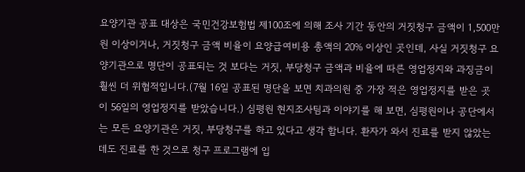요양기관 공표 대상은 국민건강보험법 제100조에 의해 조사 기간 동안의 거짓청구 금액이 1,500만원 이상이거나, 거짓청구 금액 비율이 요양급여비용 총액의 20% 이상인 곳인데, 사실 거짓청구 요양기관으로 명단이 공표되는 것 보다는 거짓, 부당청구 금액과 비율에 따른 영업정지와 과징금이 훨씬 더 위협적입니다.(7월 16일 공표된 명단을 보면 치과의원 중 가장 적은 영업정지를 받은 곳이 56일의 영업정지를 받았습니다.) 심평원 현지조사팀과 이야기를 해 보면, 심평원이나 공단에서는 모든 요양기관은 거짓, 부당청구를 하고 있다고 생각 합니다. 환자가 와서 진료를 받지 않았는데도 진료를 한 것으로 청구 프로그램에 입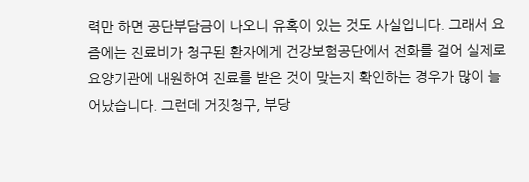력만 하면 공단부담금이 나오니 유혹이 있는 것도 사실입니다. 그래서 요즘에는 진료비가 청구된 환자에게 건강보험공단에서 전화를 걸어 실제로 요양기관에 내원하여 진료를 받은 것이 맞는지 확인하는 경우가 많이 늘어났습니다. 그런데 거짓청구, 부당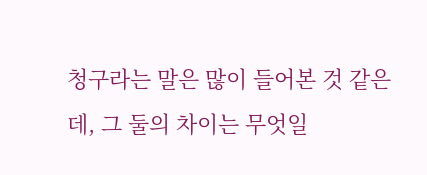청구라는 말은 많이 들어본 것 같은데, 그 둘의 차이는 무엇일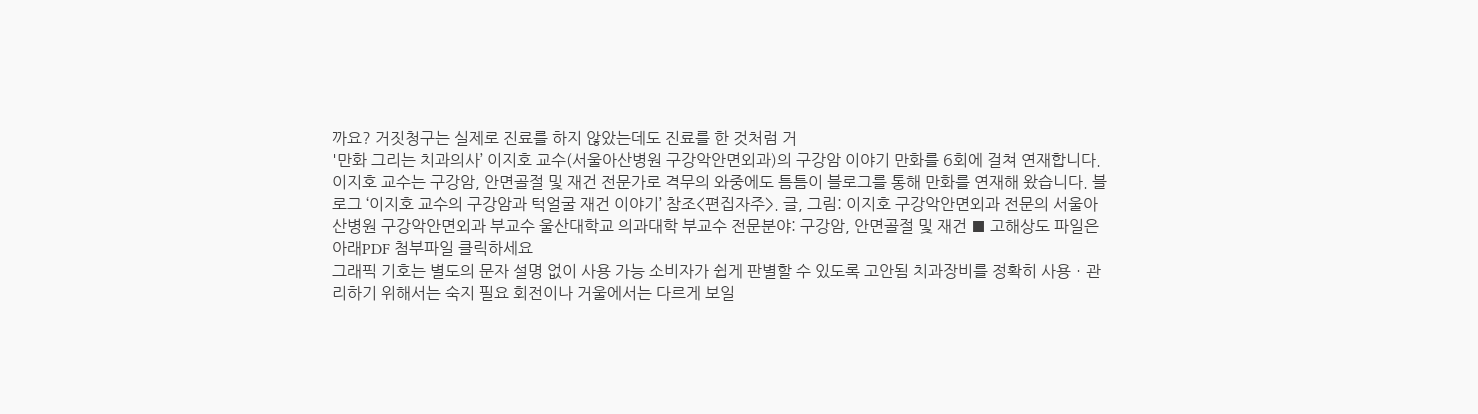까요? 거짓청구는 실제로 진료를 하지 않았는데도 진료를 한 것처럼 거
'만화 그리는 치과의사’ 이지호 교수(서울아산병원 구강악안면외과)의 구강암 이야기 만화를 6회에 걸쳐 연재합니다. 이지호 교수는 구강암, 안면골절 및 재건 전문가로 격무의 와중에도 틈틈이 블로그를 통해 만화를 연재해 왔습니다. 블로그 ‘이지호 교수의 구강암과 턱얼굴 재건 이야기’ 참조<편집자주>. 글, 그림: 이지호 구강악안면외과 전문의 서울아산병원 구강악안면외과 부교수 울산대학교 의과대학 부교수 전문분야: 구강암, 안면골절 및 재건 ■ 고해상도 파일은 아래PDF 첨부파일 클릭하세요
그래픽 기호는 별도의 문자 설명 없이 사용 가능 소비자가 쉽게 판별할 수 있도록 고안됨 치과장비를 정확히 사용ㆍ관리하기 위해서는 숙지 필요 회전이나 거울에서는 다르게 보일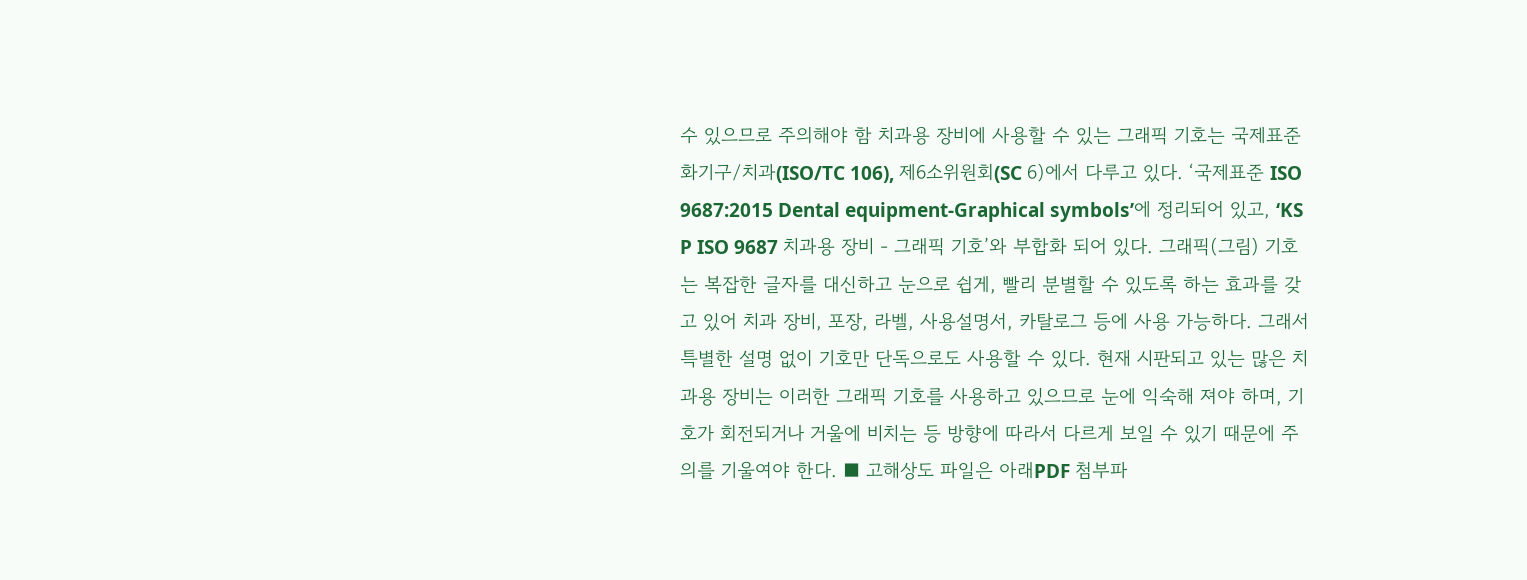수 있으므로 주의해야 함 치과용 장비에 사용할 수 있는 그래픽 기호는 국제표준화기구/치과(ISO/TC 106), 제6소위원회(SC 6)에서 다루고 있다. ‘국제표준 ISO 9687:2015 Dental equipment-Graphical symbols’에 정리되어 있고, ‘KS P ISO 9687 치과용 장비 - 그래픽 기호’와 부합화 되어 있다. 그래픽(그림) 기호는 복잡한 글자를 대신하고 눈으로 쉽게, 빨리 분별할 수 있도록 하는 효과를 갖고 있어 치과 장비, 포장, 라벨, 사용설명서, 카탈로그 등에 사용 가능하다. 그래서 특별한 설명 없이 기호만 단독으로도 사용할 수 있다. 현재 시판되고 있는 많은 치과용 장비는 이러한 그래픽 기호를 사용하고 있으므로 눈에 익숙해 져야 하며, 기호가 회전되거나 거울에 비치는 등 방향에 따라서 다르게 보일 수 있기 때문에 주의를 기울여야 한다. ■ 고해상도 파일은 아래PDF 첨부파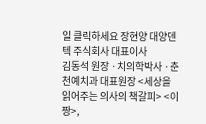일 클릭하세요 장현양 대양덴텍 주식회사 대표이사
김동석 원장 ·치의학박사 ·춘천예치과 대표원장 <세상을 읽어주는 의사의 책갈피> <이짱>,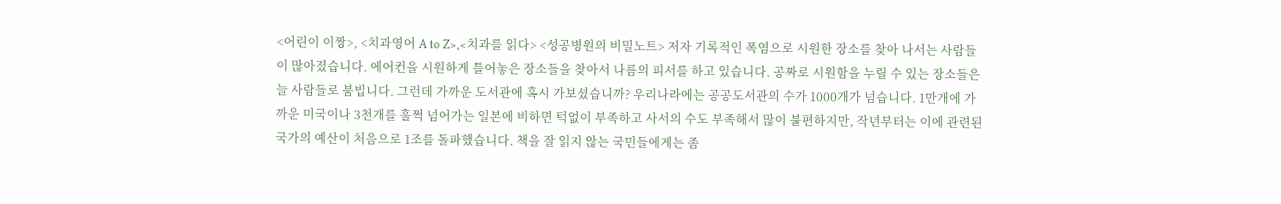<어린이 이짱>, <치과영어 A to Z>,<치과를 읽다> <성공병원의 비밀노트> 저자 기록적인 폭염으로 시원한 장소를 찾아 나서는 사람들이 많아졌습니다. 에어컨을 시원하게 틀어놓은 장소들을 찾아서 나름의 피서를 하고 있습니다. 공짜로 시원함을 누릴 수 있는 장소들은 늘 사람들로 붐빕니다. 그런데 가까운 도서관에 혹시 가보셨습니까? 우리나라에는 공공도서관의 수가 1000개가 넘습니다. 1만개에 가까운 미국이나 3천개를 훌쩍 넘어가는 일본에 비하면 턱없이 부족하고 사서의 수도 부족해서 많이 불편하지만, 작년부터는 이에 관련된 국가의 예산이 처음으로 1조를 돌파했습니다. 책을 잘 읽지 않는 국민들에게는 좀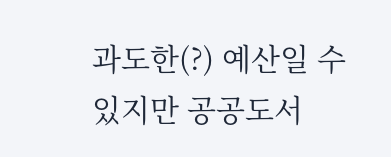과도한(?) 예산일 수 있지만 공공도서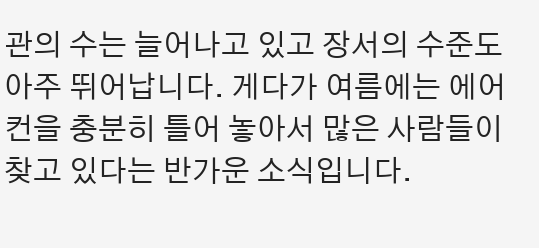관의 수는 늘어나고 있고 장서의 수준도 아주 뛰어납니다. 게다가 여름에는 에어컨을 충분히 틀어 놓아서 많은 사람들이 찾고 있다는 반가운 소식입니다.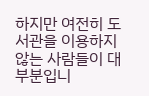하지만 여전히 도서관을 이용하지 않는 사람들이 대부분입니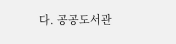다. 공공도서관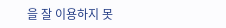을 잘 이용하지 못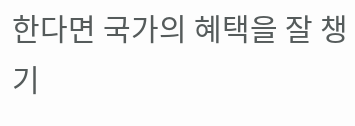한다면 국가의 혜택을 잘 챙기